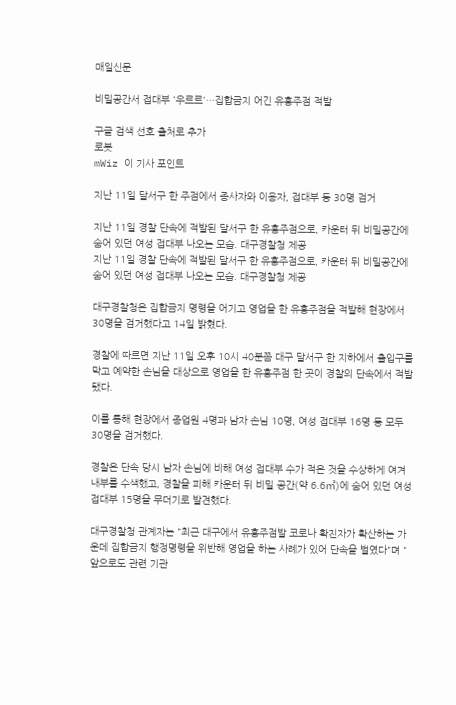매일신문

비밀공간서 접대부 '우르르'…집합금지 어긴 유흥주점 적발

구글 검색 선호 출처로 추가
로봇
mWiz 이 기사 포인트

지난 11일 달서구 한 주점에서 종사자와 이용자, 접대부 등 30명 검거

지난 11일 경찰 단속에 적발된 달서구 한 유흥주점으로, 카운터 뒤 비밀공간에 숨어 있던 여성 접대부 나오는 모습. 대구경찰청 제공
지난 11일 경찰 단속에 적발된 달서구 한 유흥주점으로, 카운터 뒤 비밀공간에 숨어 있던 여성 접대부 나오는 모습. 대구경찰청 제공

대구경찰청은 집합금지 명령을 어기고 영업을 한 유흥주점을 적발해 현장에서 30명을 검거했다고 14일 밝혔다.

경찰에 따르면 지난 11일 오후 10시 40분쯤 대구 달서구 한 지하에서 출입구를 막고 예약한 손님을 대상으로 영업을 한 유흥주점 한 곳이 경찰의 단속에서 적발됐다.

이를 통해 현장에서 종업원 4명과 남자 손님 10명, 여성 접대부 16명 등 모두 30명을 검거했다.

경찰은 단속 당시 남자 손님에 비해 여성 접대부 수가 적은 것을 수상하게 여겨 내부를 수색했고, 경찰을 피해 카운터 뒤 비밀 공간(약 6.6㎡)에 숨어 있던 여성 접대부 15명을 무더기로 발견했다.

대구경찰청 관계자는 "최근 대구에서 유흥주점발 코로나 확진자가 확산하는 가운데 집합금지 행정명령을 위반해 영업을 하는 사례가 있어 단속을 벌였다"며 "앞으로도 관련 기관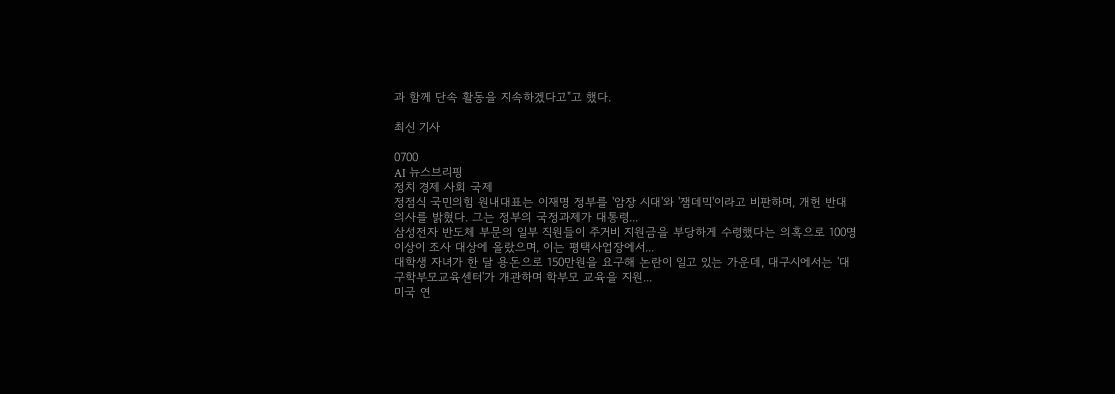과 함께 단속 활동을 지속하겠다고"고 했다.

최신 기사

0700
AI 뉴스브리핑
정치 경제 사회 국제
정점식 국민의힘 원내대표는 이재명 정부를 '암장 시대'와 '잼데믹'이라고 비판하며, 개헌 반대 의사를 밝혔다. 그는 정부의 국정과제가 대통령...
삼성전자 반도체 부문의 일부 직원들이 주거비 지원금을 부당하게 수령했다는 의혹으로 100명 이상이 조사 대상에 올랐으며, 이는 평택사업장에서...
대학생 자녀가 한 달 용돈으로 150만원을 요구해 논란이 일고 있는 가운데, 대구시에서는 '대구학부모교육센터'가 개관하며 학부모 교육을 지원...
미국 연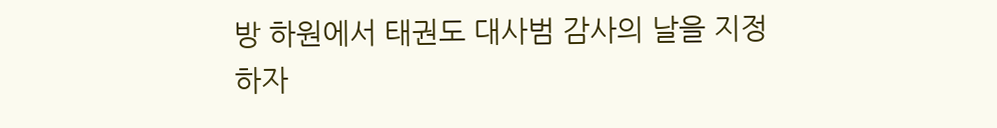방 하원에서 태권도 대사범 감사의 날을 지정하자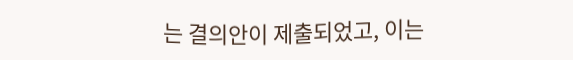는 결의안이 제출되었고, 이는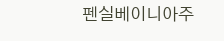펜실베이니아주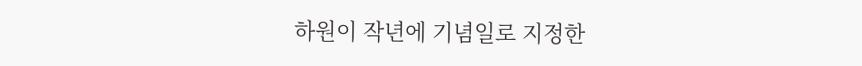하원이 작년에 기념일로 지정한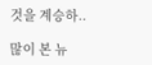것을 계승하..

많이 본 뉴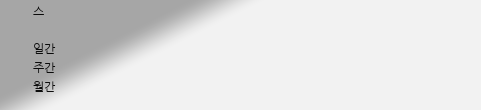스

일간
주간
월간